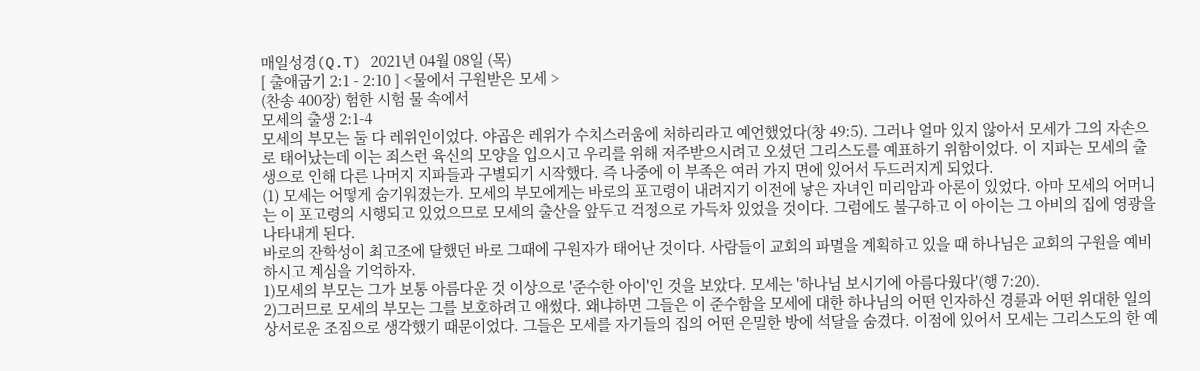매일성경(Q.T) 2021년 04월 08일 (목)
[ 출애굽기 2:1 - 2:10 ] <물에서 구원받은 모세 >
(찬송 400장) 험한 시험 물 속에서
모세의 출생 2:1-4
모세의 부모는 둘 다 레위인이었다. 야곱은 레위가 수치스러움에 처하리라고 예언했었다(창 49:5). 그러나 얼마 있지 않아서 모세가 그의 자손으로 태어났는데 이는 죄스런 육신의 모양을 입으시고 우리를 위해 저주받으시려고 오셨던 그리스도를 예표하기 위함이었다. 이 지파는 모세의 출생으로 인해 다른 나머지 지파들과 구별되기 시작했다. 즉 나중에 이 부족은 여러 가지 면에 있어서 두드러지게 되었다.
(1) 모세는 어떻게 숨기워졌는가. 모세의 부모에게는 바로의 포고령이 내려지기 이전에 낳은 자녀인 미리암과 아론이 있었다. 아마 모세의 어머니는 이 포고령의 시행되고 있었으므로 모세의 출산을 앞두고 걱정으로 가득차 있었을 것이다. 그럼에도 불구하고 이 아이는 그 아비의 집에 영광을 나타내게 된다.
바로의 잔학성이 최고조에 달했던 바로 그때에 구원자가 태어난 것이다. 사람들이 교회의 파멸을 계획하고 있을 때 하나님은 교회의 구원을 예비하시고 계심을 기억하자.
1)모세의 부모는 그가 보통 아름다운 것 이상으로 '준수한 아이'인 것을 보았다. 모세는 '하나님 보시기에 아름다웠다'(행 7:20).
2)그러므로 모세의 부모는 그를 보호하려고 애썼다. 왜냐하면 그들은 이 준수함을 모세에 대한 하나님의 어떤 인자하신 경륜과 어떤 위대한 일의 상서로운 조짐으로 생각했기 때문이었다. 그들은 모세를 자기들의 집의 어떤 은밀한 방에 석달을 숨겼다. 이점에 있어서 모세는 그리스도의 한 예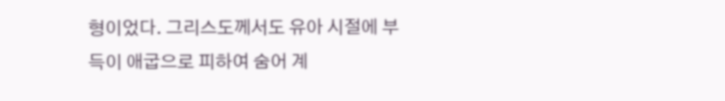형이었다. 그리스도께서도 유아 시절에 부득이 애굽으로 피하여 숨어 계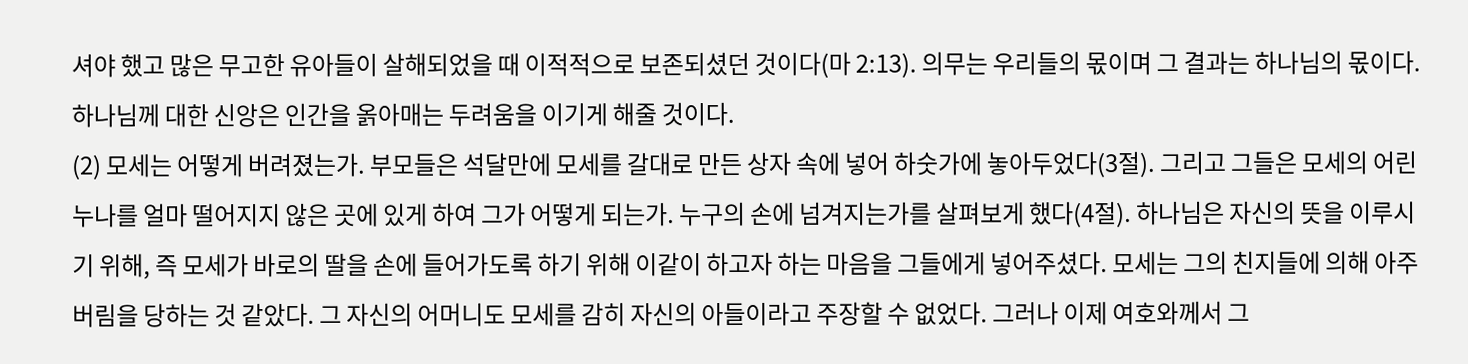셔야 했고 많은 무고한 유아들이 살해되었을 때 이적적으로 보존되셨던 것이다(마 2:13). 의무는 우리들의 몫이며 그 결과는 하나님의 몫이다. 하나님께 대한 신앙은 인간을 옭아매는 두려움을 이기게 해줄 것이다.
(2) 모세는 어떻게 버려졌는가. 부모들은 석달만에 모세를 갈대로 만든 상자 속에 넣어 하숫가에 놓아두었다(3절). 그리고 그들은 모세의 어린 누나를 얼마 떨어지지 않은 곳에 있게 하여 그가 어떻게 되는가. 누구의 손에 넘겨지는가를 살펴보게 했다(4절). 하나님은 자신의 뜻을 이루시기 위해, 즉 모세가 바로의 딸을 손에 들어가도록 하기 위해 이같이 하고자 하는 마음을 그들에게 넣어주셨다. 모세는 그의 친지들에 의해 아주 버림을 당하는 것 같았다. 그 자신의 어머니도 모세를 감히 자신의 아들이라고 주장할 수 없었다. 그러나 이제 여호와께서 그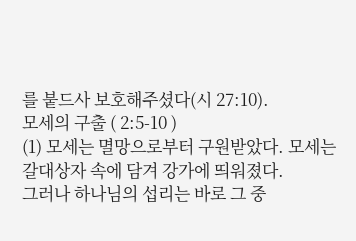를 붙드사 보호해주셨다(시 27:10).
모세의 구출 ( 2:5-10 )
(1) 모세는 멸망으로부터 구원받았다. 모세는 갈대상자 속에 담겨 강가에 띄워졌다.
그러나 하나님의 섭리는 바로 그 중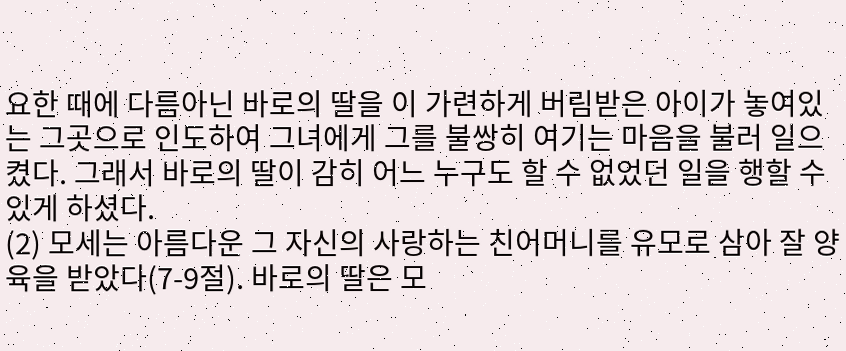요한 때에 다름아닌 바로의 딸을 이 가련하게 버림받은 아이가 놓여있는 그곳으로 인도하여 그녀에게 그를 불쌍히 여기는 마음을 불러 일으켰다. 그래서 바로의 딸이 감히 어느 누구도 할 수 없었던 일을 행할 수 있게 하셨다.
(2) 모세는 아름다운 그 자신의 사랑하는 친어머니를 유모로 삼아 잘 양육을 받았다(7-9절). 바로의 딸은 모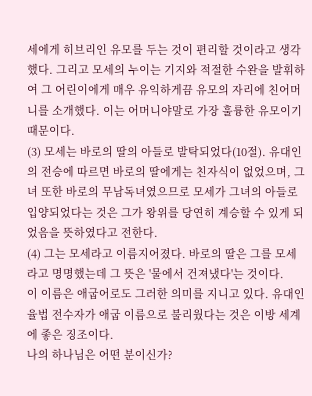세에게 히브리인 유모를 두는 것이 편리할 것이라고 생각했다. 그리고 모세의 누이는 기지와 적절한 수완을 발휘하여 그 어린이에게 매우 유익하게끔 유모의 자리에 친어머니를 소개했다. 이는 어머니야말로 가장 훌륭한 유모이기 때문이다.
(3) 모세는 바로의 딸의 아들로 발탁되었다(10절). 유대인의 전승에 따르면 바로의 딸에게는 친자식이 없었으며, 그녀 또한 바로의 무남독녀였으므로 모세가 그녀의 아들로 입양되었다는 것은 그가 왕위를 당연히 계승할 수 있게 되었음을 뜻하였다고 전한다.
(4) 그는 모세라고 이름지어졌다. 바로의 딸은 그를 모세라고 명명했는데 그 뜻은 '물에서 건져냈다'는 것이다.
이 이름은 애굽어로도 그러한 의미를 지니고 있다. 유대인 율법 전수자가 애굽 이름으로 불리웠다는 것은 이방 세계에 좋은 징조이다.
나의 하나님은 어떤 분이신가?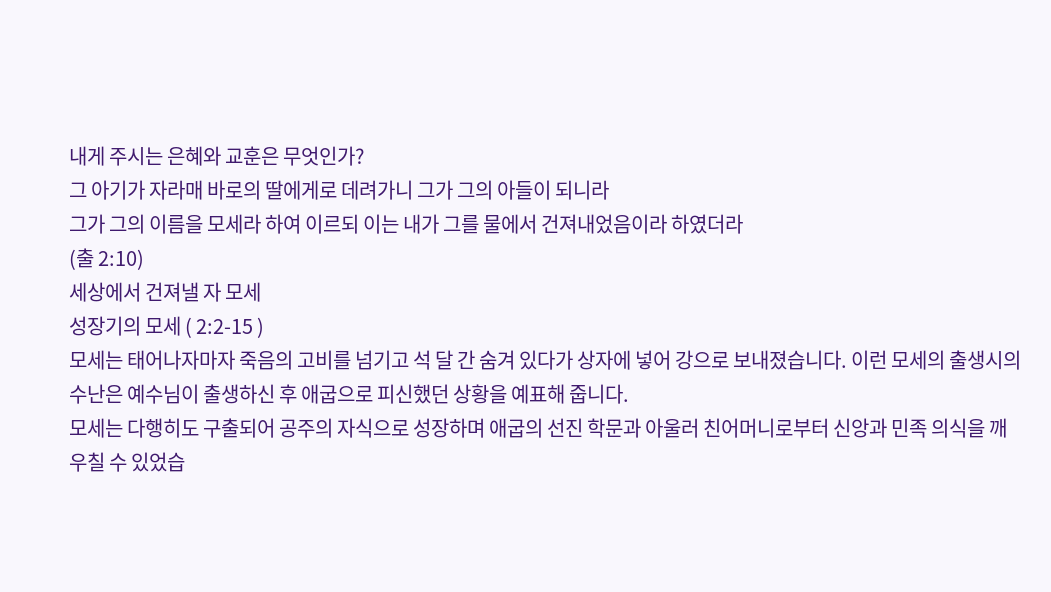내게 주시는 은혜와 교훈은 무엇인가?
그 아기가 자라매 바로의 딸에게로 데려가니 그가 그의 아들이 되니라
그가 그의 이름을 모세라 하여 이르되 이는 내가 그를 물에서 건져내었음이라 하였더라
(출 2:10)
세상에서 건져낼 자 모세
성장기의 모세 ( 2:2-15 )
모세는 태어나자마자 죽음의 고비를 넘기고 석 달 간 숨겨 있다가 상자에 넣어 강으로 보내졌습니다. 이런 모세의 출생시의 수난은 예수님이 출생하신 후 애굽으로 피신했던 상황을 예표해 줍니다.
모세는 다행히도 구출되어 공주의 자식으로 성장하며 애굽의 선진 학문과 아울러 친어머니로부터 신앙과 민족 의식을 깨우칠 수 있었습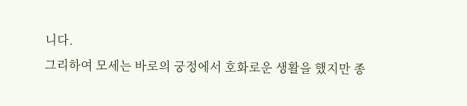니다.
그리하여 모세는 바로의 궁정에서 호화로운 생활을 했지만 종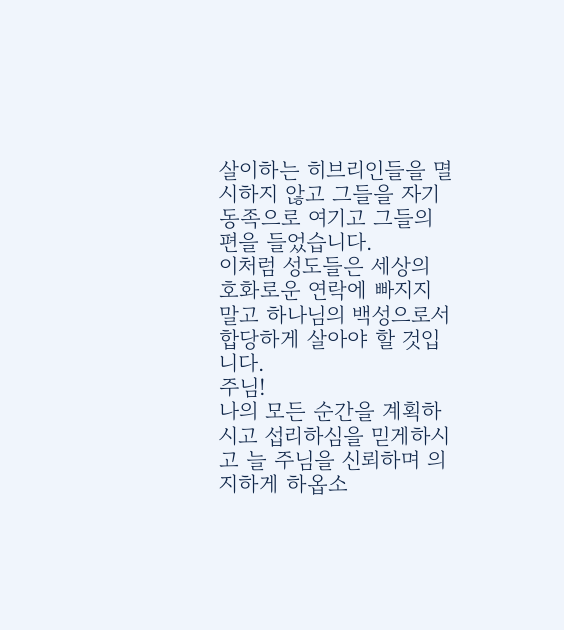살이하는 히브리인들을 멸시하지 않고 그들을 자기 동족으로 여기고 그들의 편을 들었습니다.
이처럼 성도들은 세상의 호화로운 연락에 빠지지 말고 하나님의 백성으로서 합당하게 살아야 할 것입니다.
주님!
나의 모든 순간을 계획하시고 섭리하심을 믿게하시고 늘 주님을 신뢰하며 의지하게 하옵소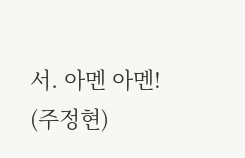서. 아멘 아멘!
(주정현)